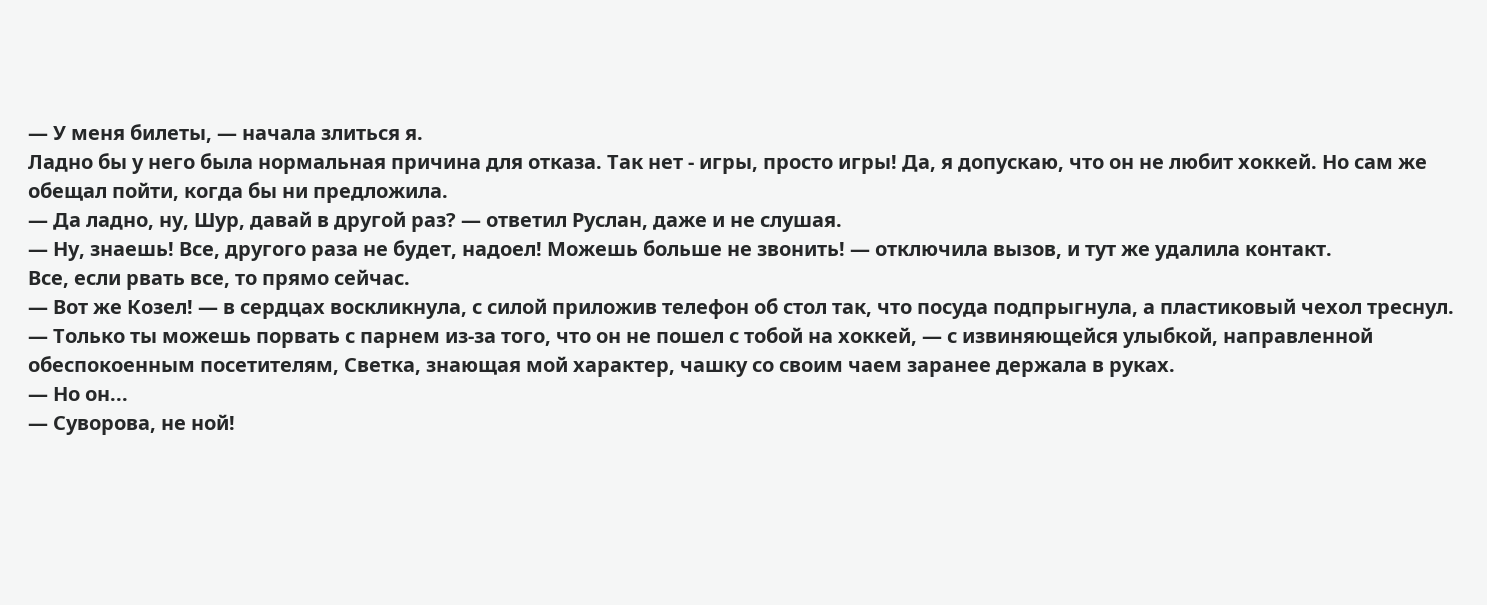— У меня билеты, — начала злиться я.
Ладно бы у него была нормальная причина для отказа. Так нет - игры, просто игры! Да, я допускаю, что он не любит хоккей. Но сам же обещал пойти, когда бы ни предложила.
— Да ладно, ну, Шур, давай в другой раз? — ответил Руслан, даже и не слушая.
— Ну, знаешь! Все, другого раза не будет, надоел! Можешь больше не звонить! — отключила вызов, и тут же удалила контакт.
Все, если рвать все, то прямо сейчас.
— Вот же Козел! — в сердцах воскликнула, с силой приложив телефон об стол так, что посуда подпрыгнула, а пластиковый чехол треснул.
— Только ты можешь порвать с парнем из-за того, что он не пошел с тобой на хоккей, — с извиняющейся улыбкой, направленной обеспокоенным посетителям, Светка, знающая мой характер, чашку со своим чаем заранее держала в руках.
— Но он...
— Суворова, не ной!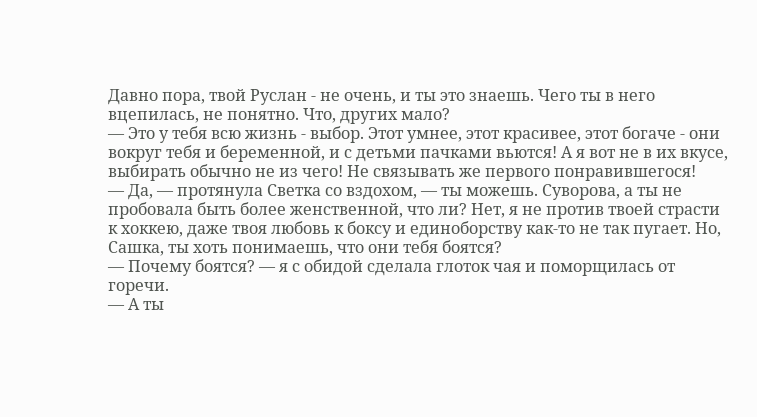Давно пора, твой Руслан - не очень, и ты это знаешь. Чего ты в него вцепилась, не понятно. Что, других мало?
— Это у тебя всю жизнь - выбор. Этот умнее, этот красивее, этот богаче - они вокруг тебя и беременной, и с детьми пачками вьются! А я вот не в их вкусе, выбирать обычно не из чего! Не связывать же первого понравившегося!
— Да, — протянула Светка со вздохом, — ты можешь. Суворова, а ты не пробовала быть более женственной, что ли? Нет, я не против твоей страсти к хоккею, даже твоя любовь к боксу и единоборству как-то не так пугает. Но,
Сашка, ты хоть понимаешь, что они тебя боятся?
— Почему боятся? — я с обидой сделала глоток чая и поморщилась от горечи.
— А ты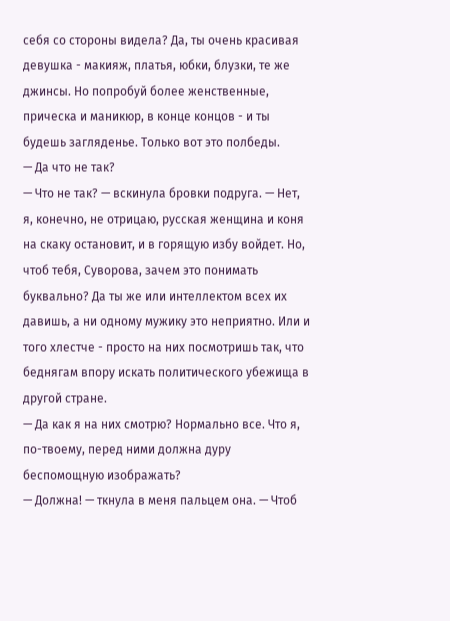себя со стороны видела? Да, ты очень красивая девушка - макияж, платья, юбки, блузки, те же джинсы. Но попробуй более женственные, прическа и маникюр, в конце концов - и ты будешь загляденье. Только вот это полбеды.
— Да что не так?
— Что не так? — вскинула бровки подруга. — Нет, я, конечно, не отрицаю, русская женщина и коня на скаку остановит, и в горящую избу войдет. Но, чтоб тебя, Суворова, зачем это понимать буквально? Да ты же или интеллектом всех их давишь, а ни одному мужику это неприятно. Или и того хлестче - просто на них посмотришь так, что беднягам впору искать политического убежища в другой стране.
— Да как я на них смотрю? Нормально все. Что я, по-твоему, перед ними должна дуру беспомощную изображать?
— Должна! — ткнула в меня пальцем она. — Чтоб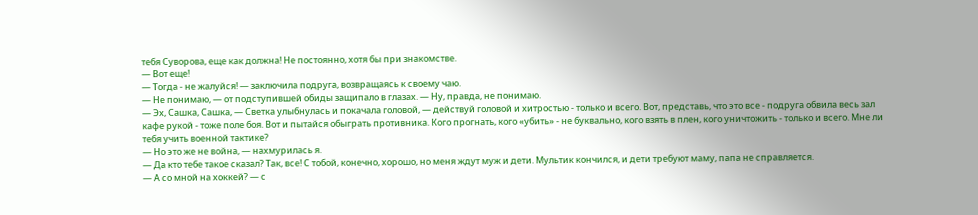тебя Суворова, еще как должна! Не постоянно, хотя бы при знакомстве.
— Вот еще!
— Тогда - не жалуйся! — заключила подруга, возвращаясь к своему чаю.
— Не понимаю, — от подступившей обиды защипало в глазах. — Ну, правда, не понимаю.
— Эх, Сашка, Сашка, — Светка улыбнулась и покачала головой, — действуй головой и хитростью - только и всего. Вот, представь, что это все - подруга обвила весь зал кафе рукой - тоже поле боя. Вот и пытайся обыграть противника. Кого прогнать, кого «убить» - не буквально, кого взять в плен, кого уничтожить - только и всего. Мне ли тебя учить военной тактике?
— Но это же не война, — нахмурилась я.
— Да кто тебе такое сказал? Так, все! С тобой, конечно, хорошо, но меня ждут муж и дети. Мультик кончился, и дети требуют маму, папа не справляется.
— А со мной на хоккей? — с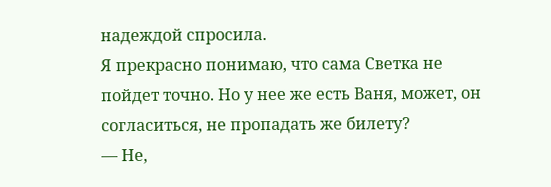надеждой спросила.
Я прекрасно понимаю, что сама Светка не пойдет точно. Но у нее же есть Ваня, может, он согласиться, не пропадать же билету?
— Не,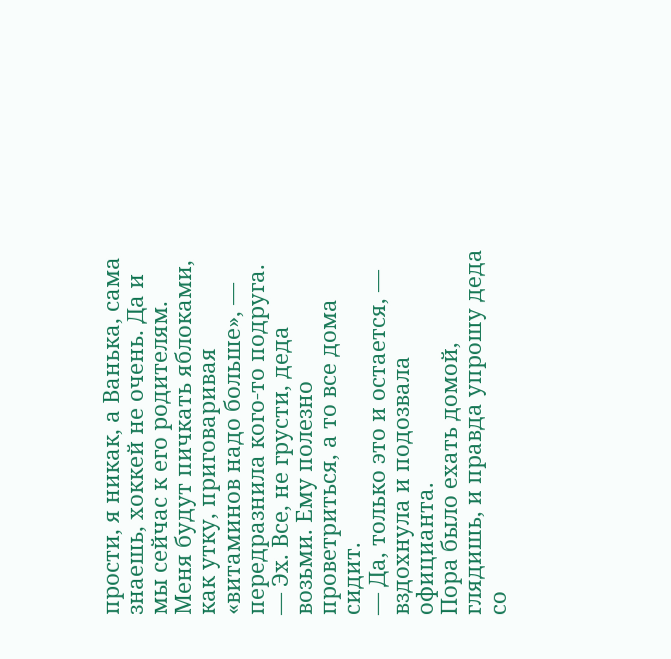прости, я никак, а Ванька, сама знаешь, хоккей не очень. Да и мы сейчас к его родителям. Меня будут пичкать яблоками, как утку, приговаривая «витаминов надо больше», — передразнила кого-то подруга. — Эх. Все, не грусти, деда возьми. Ему полезно проветриться, а то все дома сидит.
— Да, только это и остается, — вздохнула и подозвала официанта.
Пора было ехать домой, глядишь, и правда упрошу деда со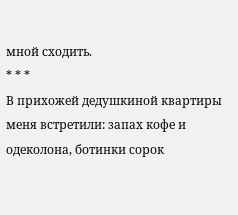мной сходить.
* * *
В прихожей дедушкиной квартиры меня встретили: запах кофе и одеколона, ботинки сорок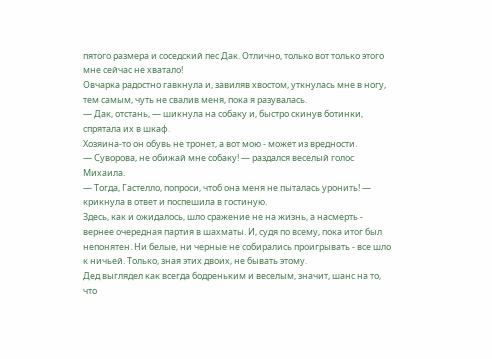пятого размера и соседский пес Дак. Отлично, только вот только этого мне сейчас не хватало!
Овчарка радостно гавкнула и, завиляв хвостом, уткнулась мне в ногу, тем самым, чуть не свалив меня, пока я разувалась.
— Дак, отстань, — шикнула на собаку и, быстро скинув ботинки, спрятала их в шкаф.
Хозяина-то он обувь не тронет, а вот мою - может из вредности.
— Суворова, не обижай мне собаку! — раздался веселый голос Михаила.
— Тогда, Гастелло, попроси, чтоб она меня не пыталась уронить! — крикнула в ответ и поспешила в гостиную.
Здесь, как и ожидалось, шло сражение не на жизнь, а насмерть - вернее очередная партия в шахматы. И, судя по всему, пока итог был непонятен. Ни белые, ни черные не собирались проигрывать - все шло к ничьей. Только, зная этих двоих, не бывать этому.
Дед выглядел как всегда бодреньким и веселым, значит, шанс на то, что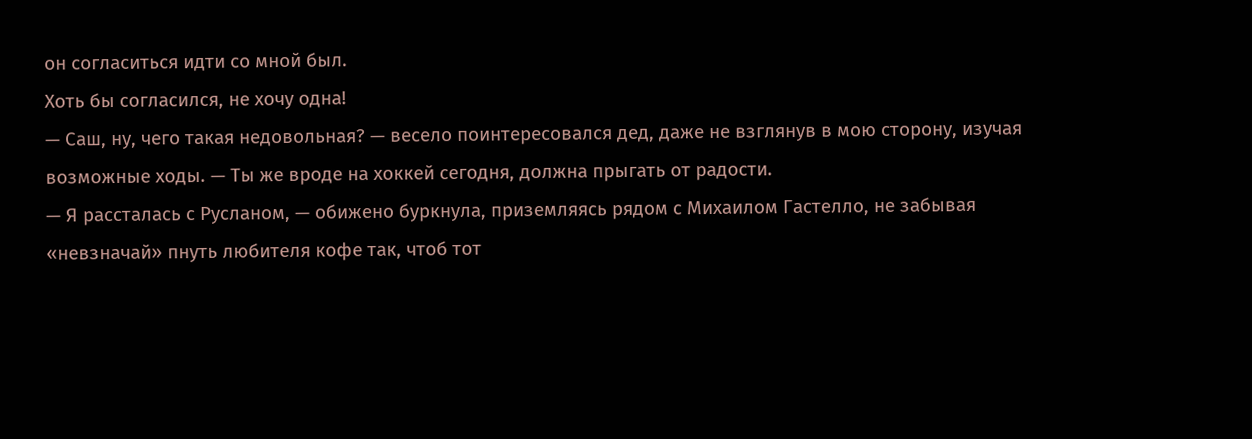он согласиться идти со мной был.
Хоть бы согласился, не хочу одна!
— Саш, ну, чего такая недовольная? — весело поинтересовался дед, даже не взглянув в мою сторону, изучая возможные ходы. — Ты же вроде на хоккей сегодня, должна прыгать от радости.
— Я рассталась с Русланом, — обижено буркнула, приземляясь рядом с Михаилом Гастелло, не забывая «невзначай» пнуть любителя кофе так, чтоб тот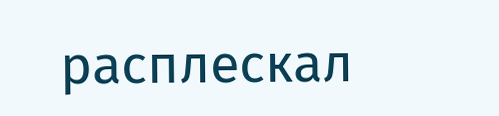расплескал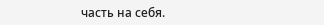часть на себя.